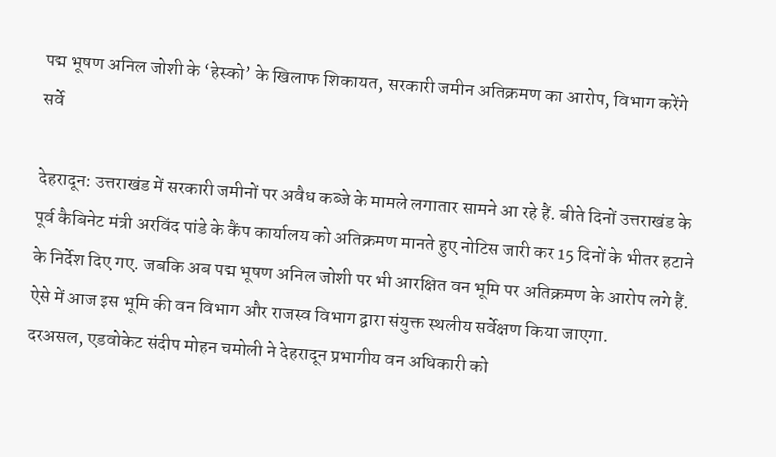पद्म भूषण अनिल जोशी के ‘हेस्को’ के खिलाफ शिकायत, सरकारी जमीन अतिक्रमण का आरोप, विभाग करेंगे सर्वे

देहरादून: उत्तराखंड में सरकारी जमीनों पर अवैध कब्जे के मामले लगातार सामने आ रहे हैं. बीते दिनों उत्तराखंड के पूर्व कैबिनेट मंत्री अरविंद पांडे के कैंप कार्यालय को अतिक्रमण मानते हुए नोटिस जारी कर 15 दिनों के भीतर हटाने के निर्देश दिए गए. जबकि अब पद्म भूषण अनिल जोशी पर भी आरक्षित वन भूमि पर अतिक्रमण के आरोप लगे हैं. ऐसे में आज इस भूमि की वन विभाग और राजस्व विभाग द्वारा संयुक्त स्थलीय सर्वेक्षण किया जाएगा.
दरअसल, एडवोकेट संदीप मोहन चमोली ने देहरादून प्रभागीय वन अधिकारी को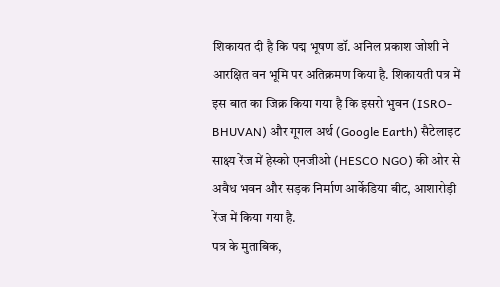शिकायत दी है कि पद्म भूषण डॉ. अनिल प्रकाश जोशी ने आरक्षित वन भूमि पर अतिक्रमण किया है. शिकायती पत्र में इस बात का जिक्र किया गया है कि इसरो भुवन (ISRO-BHUVAN) और गूगल अर्थ (Google Earth) सैटेलाइट साक्ष्य रेंज में हेस्को एनजीओ (HESCO NGO) की ओर से अवैध भवन और सड़क निर्माण आर्केडिया बीट, आशारोड़ी रेंज में किया गया है.
पत्र के मुताबिक,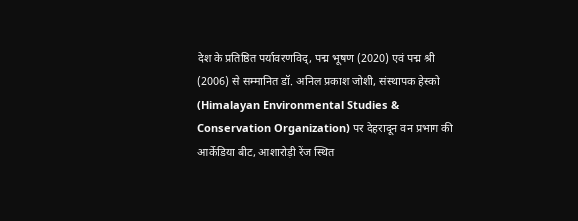देश के प्रतिष्ठित पर्यावरणविद्, पद्म भूषण (2020) एवं पद्म श्री (2006) से सम्मानित डॉ. अनिल प्रकाश जोशी, संस्थापक हेस्को (Himalayan Environmental Studies & Conservation Organization) पर देहरादून वन प्रभाग की आर्केडिया बीट, आशारोड़ी रेंज स्थित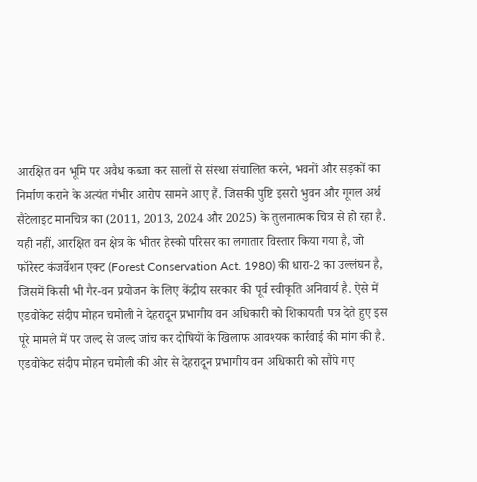आरक्षित वन भूमि पर अवैध कब्जा कर सालों से संस्था संचालित करने, भवनों और सड़कों का निर्माण कराने के अत्यंत गंभीर आरोप सामने आए हैं. जिसकी पुष्टि इसरो भुवन और गूगल अर्थ सैटेलाइट मानचित्र का (2011, 2013, 2024 और 2025) के तुलनात्मक चित्र से हो रहा है.
यही नहीं, आरक्षित वन क्षेत्र के भीतर हेस्को परिसर का लगातार विस्तार किया गया है, जो फॉरेस्ट कंजर्वेशन एक्ट (Forest Conservation Act. 1980) की धारा-2 का उल्लंघन है, जिसमें किसी भी गैर-वन प्रयोजन के लिए केंद्रीय सरकार की पूर्व स्वीकृति अनिवार्य है. ऐसे में एडवोकेट संदीप मोहन चमोली ने देहरादून प्रभागीय वन अधिकारी को शिकायती पत्र देते हुए इस पूरे मामले में पर जल्द से जल्द जांच कर दोषियों के खिलाफ आवश्यक कार्रवाई की मांग की है.
एडवोकेट संदीप मोहन चमोली की ओर से देहरादून प्रभागीय वन अधिकारी को सौंपे गए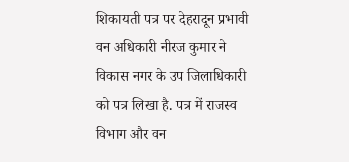शिकायती पत्र पर देहरादून प्रभावी वन अधिकारी नीरज कुमार ने विकास नगर के उप जिलाधिकारी को पत्र लिखा है. पत्र में राजस्व विभाग और वन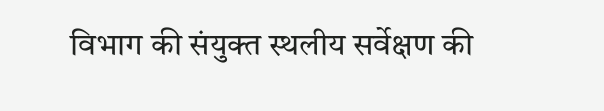विभाग की संयुक्त स्थलीय सर्वेक्षण की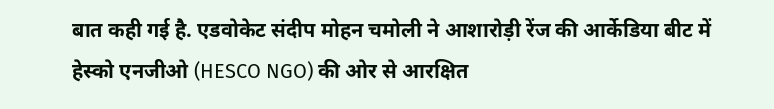बात कही गई है. एडवोकेट संदीप मोहन चमोली ने आशारोड़ी रेंज की आर्केडिया बीट में हेस्को एनजीओ (HESCO NGO) की ओर से आरक्षित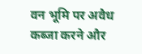वन भूमि पर अवैध कब्जा करने और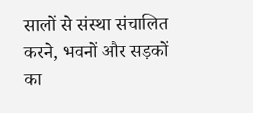सालों से संस्था संचालित करने, भवनों और सड़कों का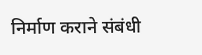निर्माण कराने संबंधी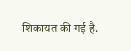शिकायत की गई है.